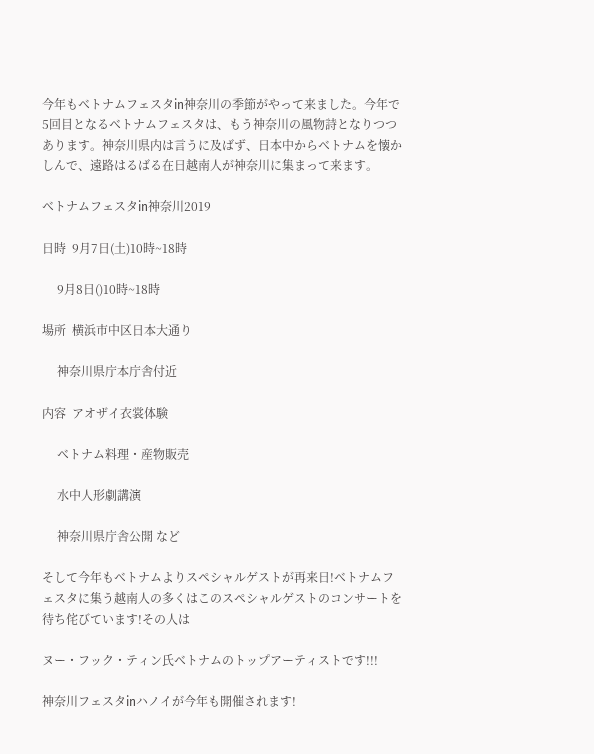今年もベトナムフェスタin神奈川の季節がやって来ました。今年で5回目となるベトナムフェスタは、もう神奈川の風物詩となりつつあります。神奈川県内は言うに及ばず、日本中からベトナムを懐かしんで、遠路はるばる在日越南人が神奈川に集まって来ます。

ベトナムフェスタin神奈川2019

日時  9月7日(土)10時~18時

     9月8日()10時~18時

場所  横浜市中区日本大通り

     神奈川県庁本庁舎付近

内容  アオザイ衣裳体験

     ベトナム料理・産物販売

     水中人形劇講演

     神奈川県庁舎公開 など

そして今年もベトナムよりスペシャルゲストが再来日!ベトナムフェスタに集う越南人の多くはこのスペシャルゲストのコンサートを待ち侘びています!その人は

ヌー・フック・ティン氏ベトナムのトップアーティストです!!!

神奈川フェスタinハノイが今年も開催されます!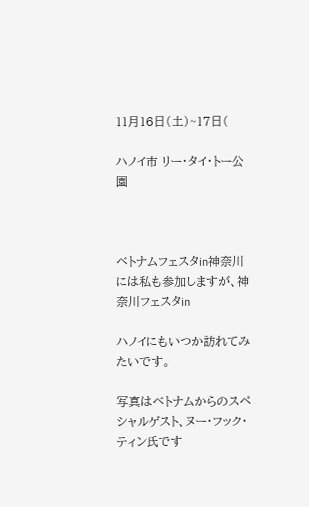11月16日(土)~17日(

ハノイ市 リー・タイ・トー公園



ベトナムフェスタin神奈川には私も参加しますが、神奈川フェスタin

ハノイにもいつか訪れてみたいです。

写真はベトナムからのスペシャルゲスト、ヌー・フック・ティン氏です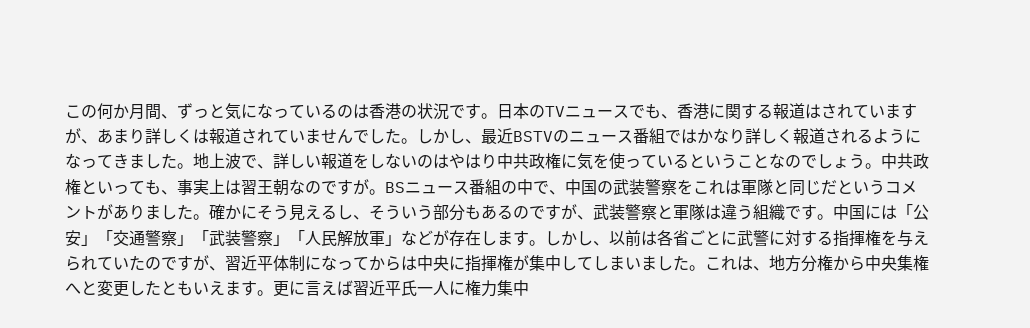この何か月間、ずっと気になっているのは香港の状況です。日本のTVニュースでも、香港に関する報道はされていますが、あまり詳しくは報道されていませんでした。しかし、最近BSTVのニュース番組ではかなり詳しく報道されるようになってきました。地上波で、詳しい報道をしないのはやはり中共政権に気を使っているということなのでしょう。中共政権といっても、事実上は習王朝なのですが。BSニュース番組の中で、中国の武装警察をこれは軍隊と同じだというコメントがありました。確かにそう見えるし、そういう部分もあるのですが、武装警察と軍隊は違う組織です。中国には「公安」「交通警察」「武装警察」「人民解放軍」などが存在します。しかし、以前は各省ごとに武警に対する指揮権を与えられていたのですが、習近平体制になってからは中央に指揮権が集中してしまいました。これは、地方分権から中央集権へと変更したともいえます。更に言えば習近平氏一人に権力集中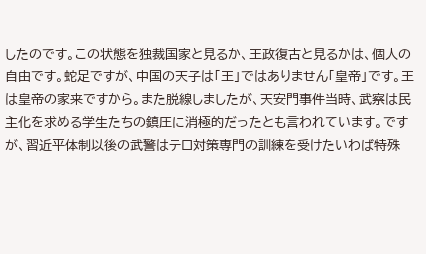したのです。この状態を独裁国家と見るか、王政復古と見るかは、個人の自由です。蛇足ですが、中国の天子は「王」ではありません「皇帝」です。王は皇帝の家来ですから。また脱線しましたが、天安門事件当時、武察は民主化を求める学生たちの鎮圧に消極的だったとも言われています。ですが、習近平体制以後の武警はテロ対策専門の訓練を受けたいわば特殊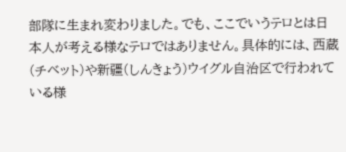部隊に生まれ変わりました。でも、ここでいうテロとは日本人が考える様なテロではありません。具体的には、西蔵(チベット)や新疆(しんきょう)ウイグル自治区で行われている様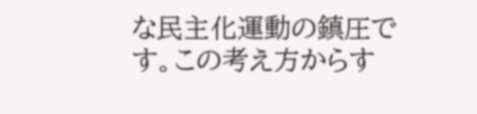な民主化運動の鎮圧です。この考え方からす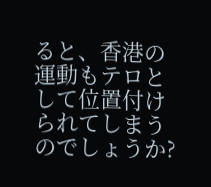ると、香港の運動もテロとして位置付けられてしまうのでしょうか?